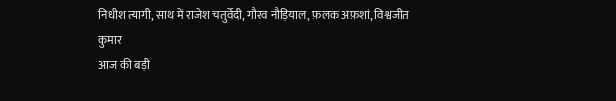निधीश त्यागी, साथ में राजेश चतुर्वेदी, गौरव नौड़ियाल, फ़लक अफ़शां, विश्वजीत कुमार
आज की बड़ी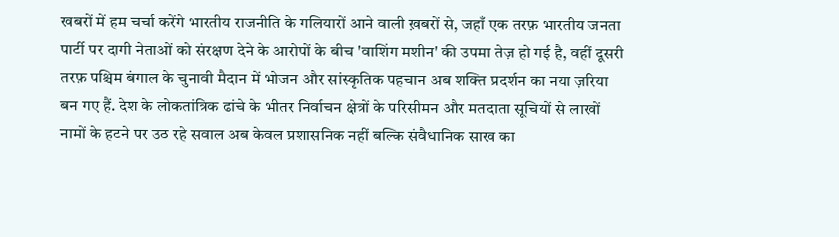खबरों में हम चर्चा करेंगे भारतीय राजनीति के गलियारों आने वाली ख़बरों से, जहाँ एक तरफ़ भारतीय जनता पार्टी पर दागी नेताओं को संरक्षण देने के आरोपों के बीच 'वाशिंग मशीन' की उपमा तेज़ हो गई है, वहीं दूसरी तरफ़ पश्चिम बंगाल के चुनावी मैदान में भोजन और सांस्कृतिक पहचान अब शक्ति प्रदर्शन का नया ज़रिया बन गए हैं. देश के लोकतांत्रिक ढांचे के भीतर निर्वाचन क्षेत्रों के परिसीमन और मतदाता सूचियों से लाखों नामों के हटने पर उठ रहे सवाल अब केवल प्रशासनिक नहीं बल्कि संवैधानिक साख का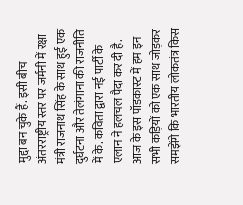मुद्दा बन चुके हैं. इसी बीच अंतरराष्ट्रीय स्तर पर जर्मनी में रक्षा मंत्री राजनाथ सिंह के साथ हुई एक दुर्घटना और तेलंगाना की राजनीति में के. कविता द्वारा नई पार्टी के एलान ने हलचल पैदा कर दी है. आज के इस पॉडकास्ट में हम इन सभी कड़ियों को एक साथ जोड़कर समझेंगे कि भारतीय लोकतंत्र किस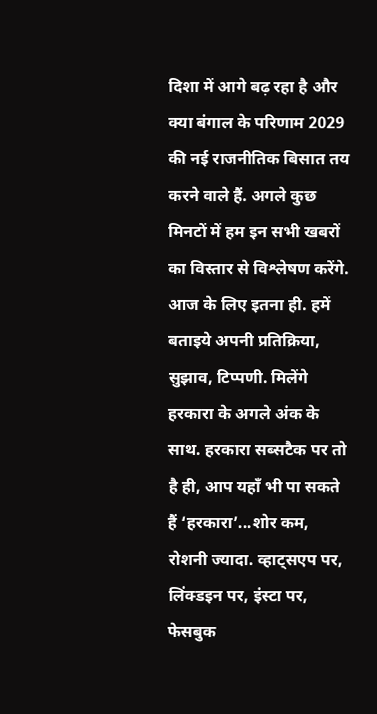दिशा में आगे बढ़ रहा है और क्या बंगाल के परिणाम 2029 की नई राजनीतिक बिसात तय करने वाले हैं. अगले कुछ मिनटों में हम इन सभी खबरों का विस्तार से विश्लेषण करेंगे.
आज के लिए इतना ही. हमें बताइये अपनी प्रतिक्रिया, सुझाव, टिप्पणी. मिलेंगे हरकारा के अगले अंक के साथ. हरकारा सब्सटैक पर तो है ही, आप यहाँ भी पा सकते हैं ‘हरकारा’...शोर कम, रोशनी ज्यादा. व्हाट्सएप पर, लिंक्डइन पर, इंस्टा पर, फेसबुक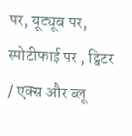पर, यूट्यूब पर, स्पोटीफाई पर , ट्विटर / एक्स और ब्लू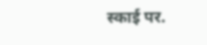स्काई पर.